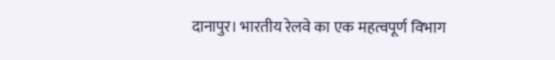दानापुर। भारतीय रेलवे का एक महत्वपूर्ण विभाग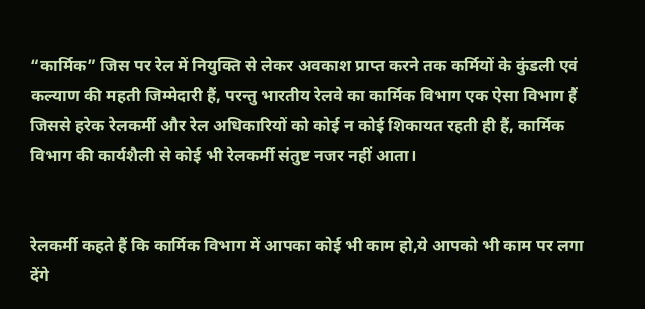“कार्मिक” जिस पर रेल में नियुक्ति से लेकर अवकाश प्राप्त करने तक कर्मियों के कुंडली एवं कल्याण की महती जिम्मेदारी हैं, परन्तु भारतीय रेलवे का कार्मिक विभाग एक ऐसा विभाग हैं जिससे हरेक रेलकर्मी और रेल अधिकारियों को कोई न कोई शिकायत रहती ही हैं, कार्मिक विभाग की कार्यशैली से कोई भी रेलकर्मी संतुष्ट नजर नहीं आता।


रेलकर्मी कहते हैं कि कार्मिक विभाग में आपका कोई भी काम हो,ये आपको भी काम पर लगा देंगे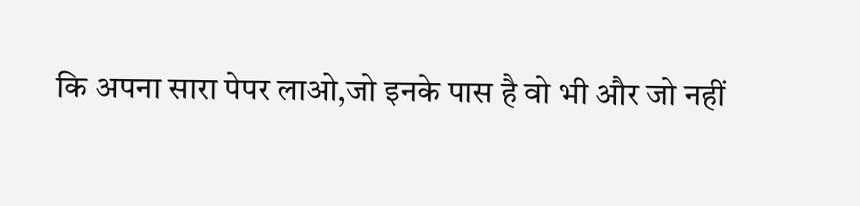कि अपना सारा पेपर लाओ,जो इनके पास है वो भी और जो नहीं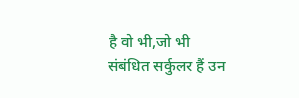है वो भी,जो भी संबंधित सर्कुलर हैं उन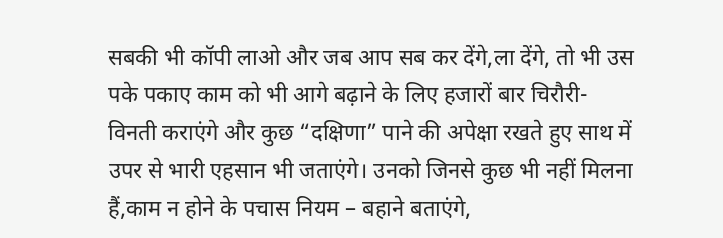सबकी भी कॉपी लाओ और जब आप सब कर देंगे,ला देंगे, तो भी उस पके पकाए काम को भी आगे बढ़ाने के लिए हजारों बार चिरौरी-विनती कराएंगे और कुछ “दक्षिणा” पाने की अपेक्षा रखते हुए साथ में उपर से भारी एहसान भी जताएंगे। उनको जिनसे कुछ भी नहीं मिलना हैं,काम न होने के पचास नियम – बहाने बताएंगे,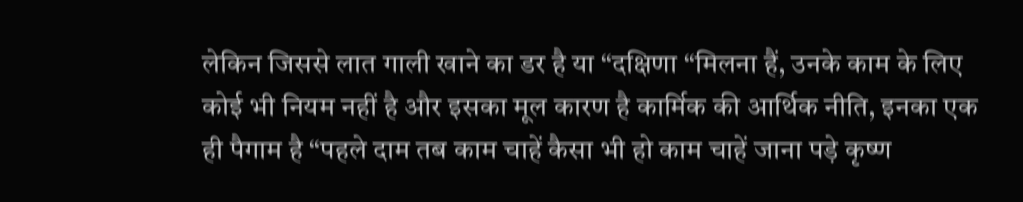लेकिन जिससे लात गाली खाने का डर है या “दक्षिणा “मिलना हैं, उनके काम के लिए कोई भी नियम नहीं है और इसका मूल कारण है कार्मिक की आर्थिक नीति, इनका एक ही पैगाम है “पहले दाम तब काम चाहें कैसा भी हो काम चाहें जाना पड़े कृष्ण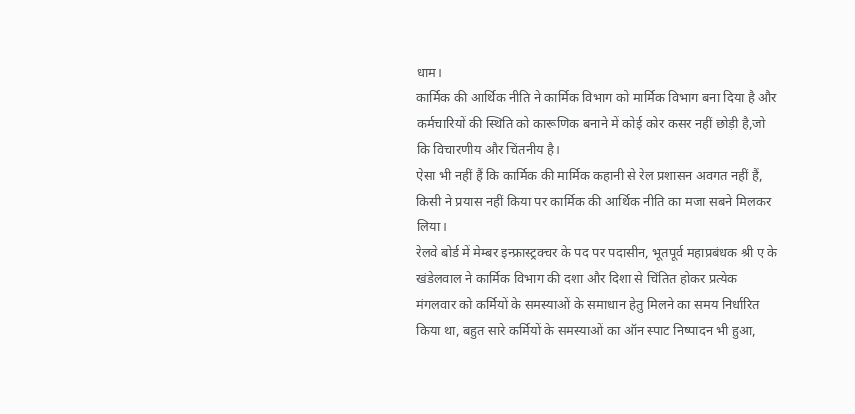धाम।
कार्मिक की आर्थिक नीति ने कार्मिक विभाग को मार्मिक विभाग बना दिया है और कर्मचारियों की स्थिति को कारूणिक बनाने में कोई कोर कसर नहीं छोड़ी है,जो कि विचारणीय और चिंतनीय है।
ऐसा भी नहीं हैं कि कार्मिक की मार्मिक कहानी से रेल प्रशासन अवगत नहीं हैं, किसी ने प्रयास नहीं किया पर कार्मिक की आर्थिक नीति का मजा सबने मिलकर लिया।
रेलवे बोर्ड में मेम्बर इन्फ्रास्ट्रक्चर के पद पर पदासीन, भूतपूर्व महाप्रबंधक श्री ए के खंडेलवाल ने कार्मिक विभाग की दशा और दिशा से चिंतित होकर प्रत्येक मंगलवार को कर्मियों के समस्याओं के समाधान हेतु मिलने का समय निर्धारित किया था, बहुत सारे कर्मियों के समस्याओं का ऑन स्पाट निष्पादन भी हुआ,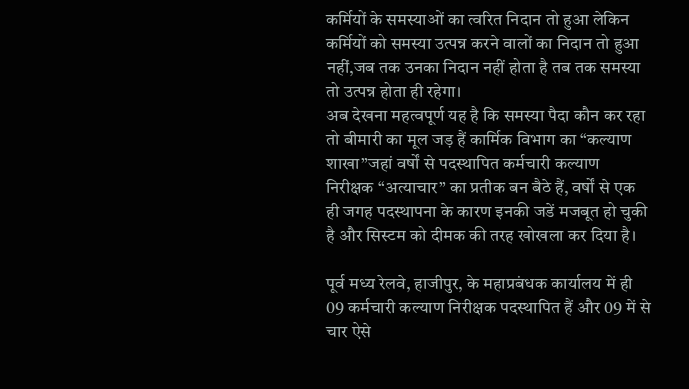कर्मियों के समस्याओं का त्वरित निदान तो हुआ लेकिन कर्मियों को समस्या उत्पन्न करने वालों का निदान तो हुआ नहीं,जब तक उनका निदान नहीं होता है तब तक समस्या तो उत्पन्न होता ही रहेगा।
अब देखना महत्वपूर्ण यह है कि समस्या पैदा कौन कर रहा तो बीमारी का मूल जड़ हैं कार्मिक विभाग का “कल्याण शाखा”जहां वर्षों से पदस्थापित कर्मचारी कल्याण निरीक्षक “अत्याचार” का प्रतीक बन बैठे हैं, वर्षों से एक ही जगह पदस्थापना के कारण इनकी जडें मजबूत हो चुकी है और सिस्टम को दीमक की तरह खोखला कर दिया है।

पूर्व मध्य रेलवे, हाजीपुर, के महाप्रबंधक कार्यालय में ही 09 कर्मचारी कल्याण निरीक्षक पदस्थापित हैं और 09 में से चार ऐसे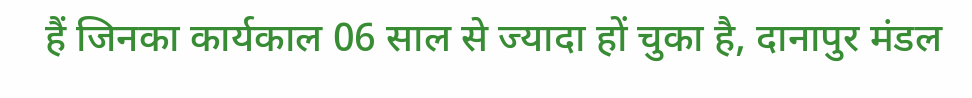हैं जिनका कार्यकाल 06 साल से ज्यादा हों चुका है, दानापुर मंडल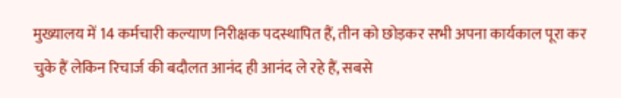मुख्यालय में 14 कर्मचारी कल्याण निरीक्षक पदस्थापित हैं, तीन को छोड़कर सभी अपना कार्यकाल पूरा कर चुके हैं लेकिन रिचार्ज की बदौलत आनंद ही आनंद ले रहे हैं, सबसे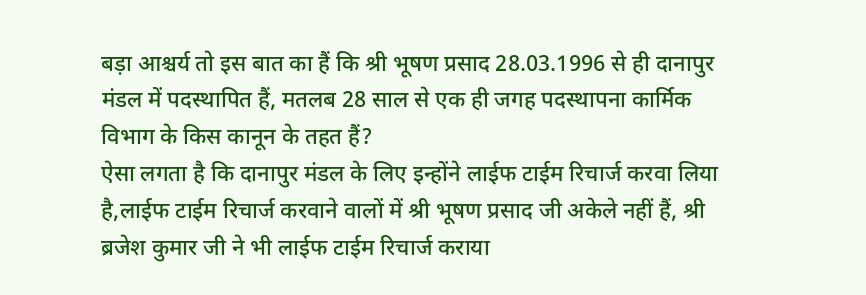बड़ा आश्चर्य तो इस बात का हैं कि श्री भूषण प्रसाद 28.03.1996 से ही दानापुर मंडल में पदस्थापित हैं, मतलब 28 साल से एक ही जगह पदस्थापना कार्मिक विभाग के किस कानून के तहत हैं?
ऐसा लगता है कि दानापुर मंडल के लिए इन्होंने लाईफ टाईम रिचार्ज करवा लिया है,लाईफ टाईम रिचार्ज करवाने वालों में श्री भूषण प्रसाद जी अकेले नहीं हैं, श्री ब्रजेश कुमार जी ने भी लाईफ टाईम रिचार्ज कराया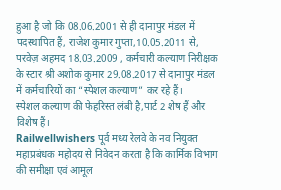हुआ है जो कि 08.06.2001 से ही दानापुर मंडल में पदस्थापित हैं, राजेश कुमार गुप्ता,10.05.2011 से, परवेज़ अहमद 18.03.2009 , कर्मचारी कल्याण निरीक्षक के स्टार श्री अशोक कुमार 29.08.2017 से दानापुर मंडल में कर्मचारियों का “स्पेशल कल्याण” कर रहे हैं।
स्पेशल कल्याण की फेहरिस्त लंबी है,पार्ट 2 शेष हैं और विशेष हैं।
Railwellwishers पूर्व मध्य रेलवे के नव नियुक्त महाप्रबंधक महोदय से निवेदन करता है कि कार्मिक विभाग की समीक्षा एवं आमूल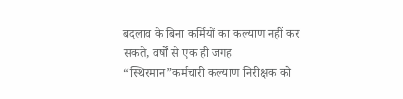बदलाव के बिना कर्मियों का कल्याण नहीं कर सकते, वर्षों से एक ही जगह “स्थिरमान”कर्मचारी कल्याण निरीक्षक को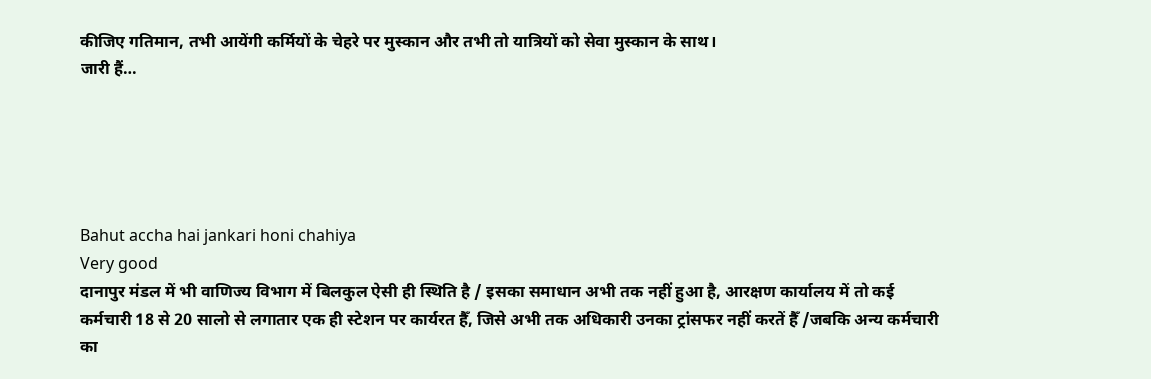कीजिए गतिमान, तभी आयेंगी कर्मियों के चेहरे पर मुस्कान और तभी तो यात्रियों को सेवा मुस्कान के साथ।
जारी हैं…





Bahut accha hai jankari honi chahiya
Very good
दानापुर मंडल में भी वाणिज्य विभाग में बिलकुल ऐसी ही स्थिति है / इसका समाधान अभी तक नहीं हुआ है, आरक्षण कार्यालय में तो कई कर्मचारी 18 से 20 सालो से लगातार एक ही स्टेशन पर कार्यरत हैँ, जिसे अभी तक अधिकारी उनका ट्रांसफर नहीं करतें हैँ /जबकि अन्य कर्मचारी का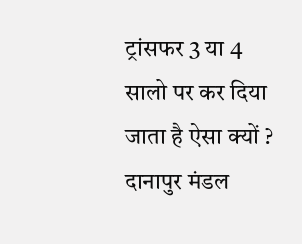ट्रांसफर 3 या 4 सालो पर कर दिया जाता है ऐसा क्यों ? दानापुर मंडल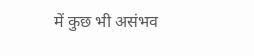में कुछ भी असंभव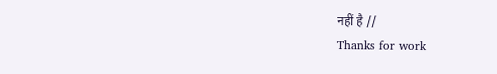नहीं है //
Thanks for work